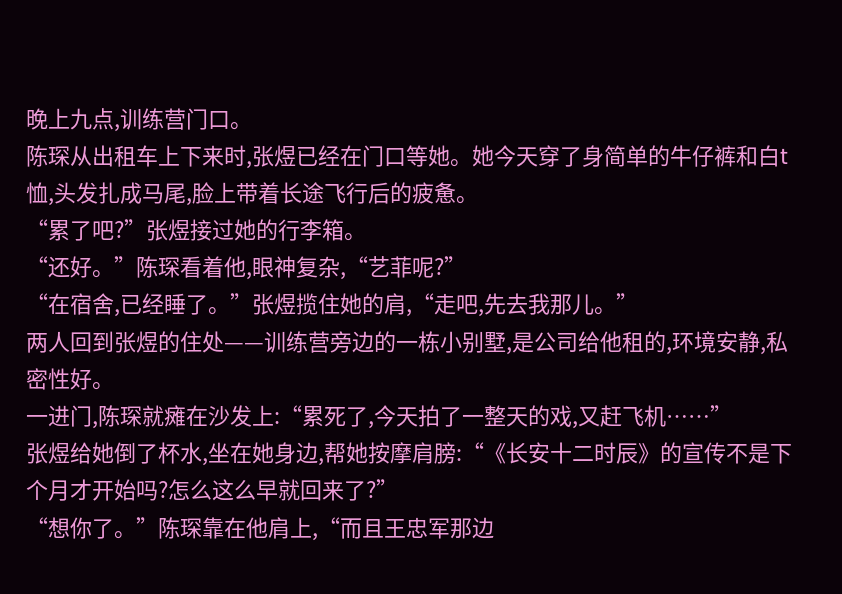晚上九点,训练营门口。
陈琛从出租车上下来时,张煜已经在门口等她。她今天穿了身简单的牛仔裤和白t恤,头发扎成马尾,脸上带着长途飞行后的疲惫。
“累了吧?”张煜接过她的行李箱。
“还好。”陈琛看着他,眼神复杂,“艺菲呢?”
“在宿舍,已经睡了。”张煜揽住她的肩,“走吧,先去我那儿。”
两人回到张煜的住处——训练营旁边的一栋小别墅,是公司给他租的,环境安静,私密性好。
一进门,陈琛就瘫在沙发上:“累死了,今天拍了一整天的戏,又赶飞机……”
张煜给她倒了杯水,坐在她身边,帮她按摩肩膀:“《长安十二时辰》的宣传不是下个月才开始吗?怎么这么早就回来了?”
“想你了。”陈琛靠在他肩上,“而且王忠军那边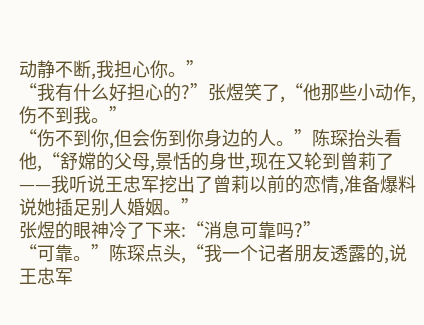动静不断,我担心你。”
“我有什么好担心的?”张煜笑了,“他那些小动作,伤不到我。”
“伤不到你,但会伤到你身边的人。”陈琛抬头看他,“舒嫦的父母,景恬的身世,现在又轮到曾莉了——我听说王忠军挖出了曾莉以前的恋情,准备爆料说她插足别人婚姻。”
张煜的眼神冷了下来:“消息可靠吗?”
“可靠。”陈琛点头,“我一个记者朋友透露的,说王忠军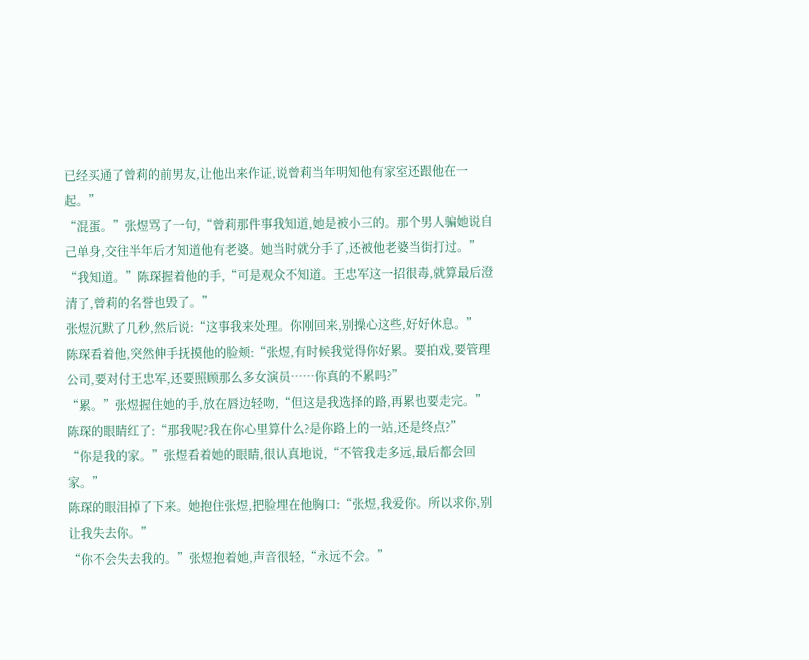已经买通了曾莉的前男友,让他出来作证,说曾莉当年明知他有家室还跟他在一起。”
“混蛋。”张煜骂了一句,“曾莉那件事我知道,她是被小三的。那个男人骗她说自己单身,交往半年后才知道他有老婆。她当时就分手了,还被他老婆当街打过。”
“我知道。”陈琛握着他的手,“可是观众不知道。王忠军这一招很毒,就算最后澄清了,曾莉的名誉也毁了。”
张煜沉默了几秒,然后说:“这事我来处理。你刚回来,别操心这些,好好休息。”
陈琛看着他,突然伸手抚摸他的脸颊:“张煜,有时候我觉得你好累。要拍戏,要管理公司,要对付王忠军,还要照顾那么多女演员……你真的不累吗?”
“累。”张煜握住她的手,放在唇边轻吻,“但这是我选择的路,再累也要走完。”
陈琛的眼睛红了:“那我呢?我在你心里算什么?是你路上的一站,还是终点?”
“你是我的家。”张煜看着她的眼睛,很认真地说,“不管我走多远,最后都会回家。”
陈琛的眼泪掉了下来。她抱住张煜,把脸埋在他胸口:“张煜,我爱你。所以求你,别让我失去你。”
“你不会失去我的。”张煜抱着她,声音很轻,“永远不会。”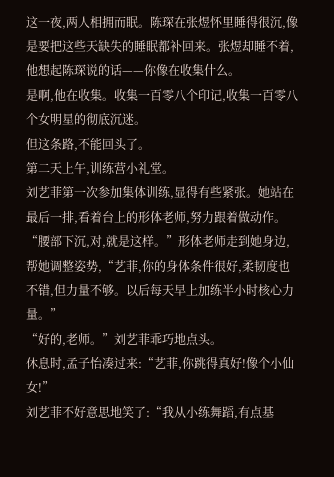这一夜,两人相拥而眠。陈琛在张煜怀里睡得很沉,像是要把这些天缺失的睡眠都补回来。张煜却睡不着,他想起陈琛说的话——你像在收集什么。
是啊,他在收集。收集一百零八个印记,收集一百零八个女明星的彻底沉迷。
但这条路,不能回头了。
第二天上午,训练营小礼堂。
刘艺菲第一次参加集体训练,显得有些紧张。她站在最后一排,看着台上的形体老师,努力跟着做动作。
“腰部下沉,对,就是这样。”形体老师走到她身边,帮她调整姿势,“艺菲,你的身体条件很好,柔韧度也不错,但力量不够。以后每天早上加练半小时核心力量。”
“好的,老师。”刘艺菲乖巧地点头。
休息时,孟子怡凑过来:“艺菲,你跳得真好!像个小仙女!”
刘艺菲不好意思地笑了:“我从小练舞蹈,有点基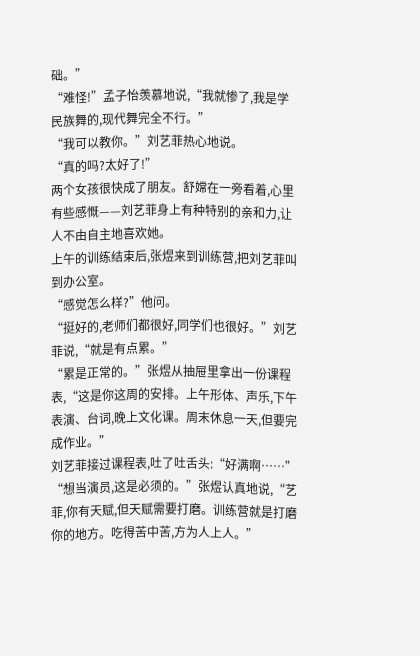础。”
“难怪!”孟子怡羡慕地说,“我就惨了,我是学民族舞的,现代舞完全不行。”
“我可以教你。”刘艺菲热心地说。
“真的吗?太好了!”
两个女孩很快成了朋友。舒嫦在一旁看着,心里有些感慨——刘艺菲身上有种特别的亲和力,让人不由自主地喜欢她。
上午的训练结束后,张煜来到训练营,把刘艺菲叫到办公室。
“感觉怎么样?”他问。
“挺好的,老师们都很好,同学们也很好。”刘艺菲说,“就是有点累。”
“累是正常的。”张煜从抽屉里拿出一份课程表,“这是你这周的安排。上午形体、声乐,下午表演、台词,晚上文化课。周末休息一天,但要完成作业。”
刘艺菲接过课程表,吐了吐舌头:“好满啊……”
“想当演员,这是必须的。”张煜认真地说,“艺菲,你有天赋,但天赋需要打磨。训练营就是打磨你的地方。吃得苦中苦,方为人上人。”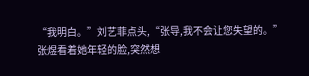“我明白。”刘艺菲点头,“张导,我不会让您失望的。”
张煜看着她年轻的脸,突然想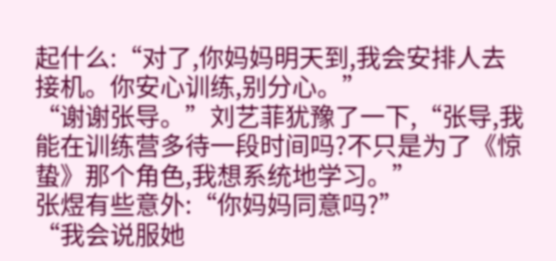起什么:“对了,你妈妈明天到,我会安排人去接机。你安心训练,别分心。”
“谢谢张导。”刘艺菲犹豫了一下,“张导,我能在训练营多待一段时间吗?不只是为了《惊蛰》那个角色,我想系统地学习。”
张煜有些意外:“你妈妈同意吗?”
“我会说服她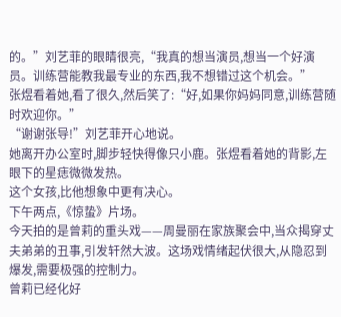的。”刘艺菲的眼睛很亮,“我真的想当演员,想当一个好演员。训练营能教我最专业的东西,我不想错过这个机会。”
张煜看着她,看了很久,然后笑了:“好,如果你妈妈同意,训练营随时欢迎你。”
“谢谢张导!”刘艺菲开心地说。
她离开办公室时,脚步轻快得像只小鹿。张煜看着她的背影,左眼下的星痣微微发热。
这个女孩,比他想象中更有决心。
下午两点,《惊蛰》片场。
今天拍的是曾莉的重头戏——周曼丽在家族聚会中,当众揭穿丈夫弟弟的丑事,引发轩然大波。这场戏情绪起伏很大,从隐忍到爆发,需要极强的控制力。
曾莉已经化好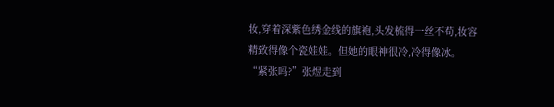妆,穿着深紫色绣金线的旗袍,头发梳得一丝不苟,妆容精致得像个瓷娃娃。但她的眼神很冷,冷得像冰。
“紧张吗?”张煜走到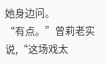她身边问。
“有点。”曾莉老实说,“这场戏太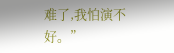难了,我怕演不好。”